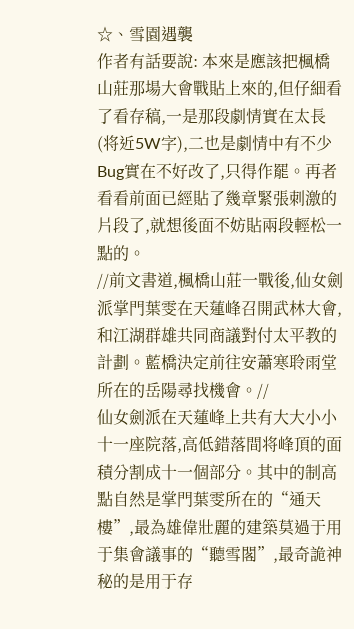☆、雪園遇襲
作者有話要說: 本來是應該把楓橋山莊那場大會戰貼上來的,但仔細看了看存稿,一是那段劇情實在太長(将近5W字),二也是劇情中有不少Bug實在不好改了,只得作罷。再者看看前面已經貼了幾章緊張刺激的片段了,就想後面不妨貼兩段輕松一點的。
//前文書道,楓橋山莊一戰後,仙女劍派掌門葉雯在天蓮峰召開武林大會,和江湖群雄共同商議對付太平教的計劃。藍橋決定前往安蕭寒聆雨堂所在的岳陽尋找機會。//
仙女劍派在天蓮峰上共有大大小小十一座院落,高低錯落間将峰頂的面積分割成十一個部分。其中的制高點自然是掌門葉雯所在的“通天樓”,最為雄偉壯麗的建築莫過于用于集會議事的“聽雪閣”,最奇詭神秘的是用于存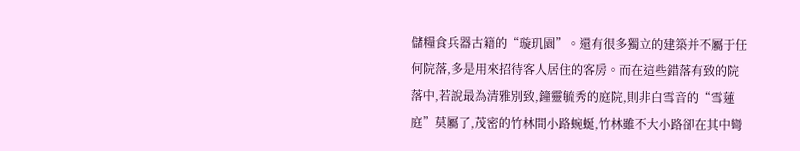儲糧食兵器古籍的“璇玑園”。還有很多獨立的建築并不屬于任何院落,多是用來招待客人居住的客房。而在這些錯落有致的院落中,若說最為清雅別致,鐘靈毓秀的庭院,則非白雪音的“雪蓮庭”莫屬了,茂密的竹林間小路蜿蜒,竹林雖不大小路卻在其中彎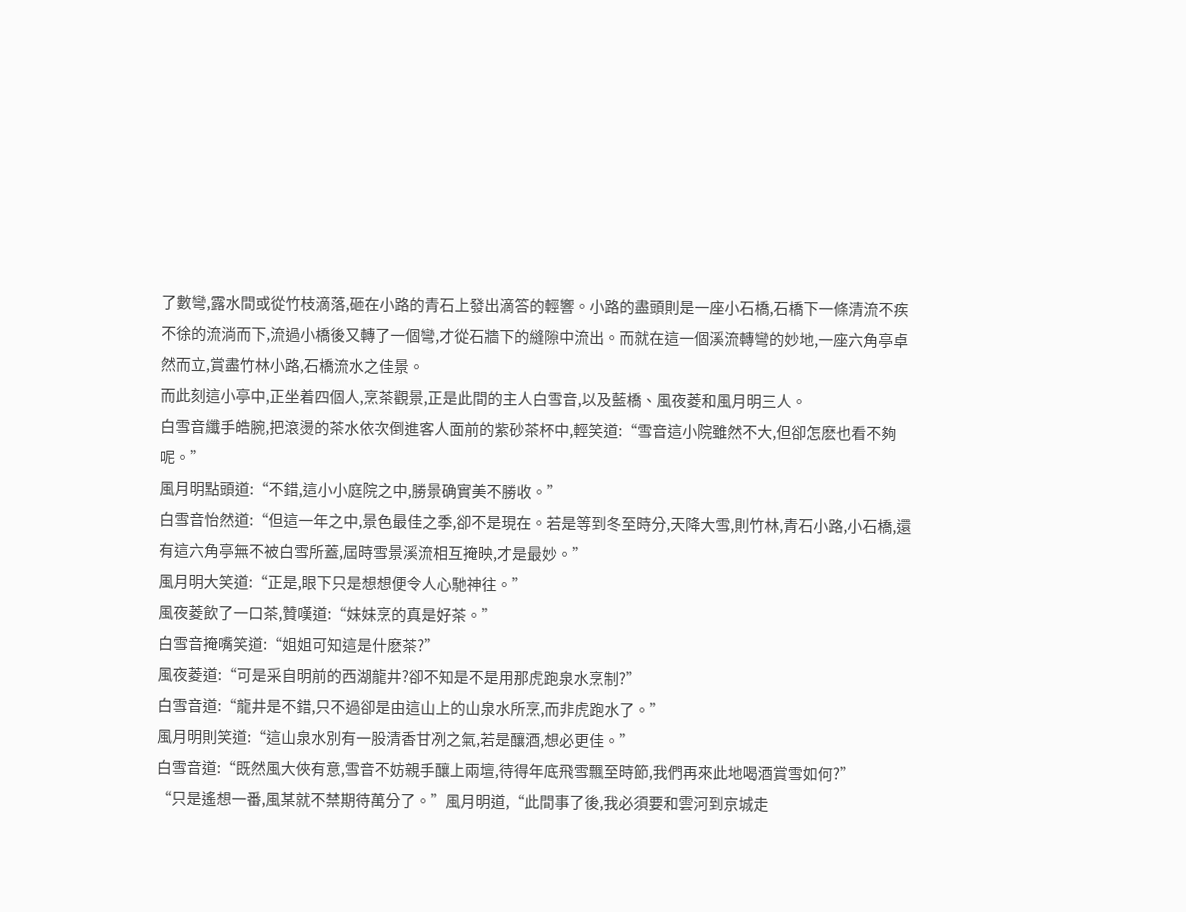了數彎,露水間或從竹枝滴落,砸在小路的青石上發出滴答的輕響。小路的盡頭則是一座小石橋,石橋下一條清流不疾不徐的流淌而下,流過小橋後又轉了一個彎,才從石牆下的縫隙中流出。而就在這一個溪流轉彎的妙地,一座六角亭卓然而立,賞盡竹林小路,石橋流水之佳景。
而此刻這小亭中,正坐着四個人,烹茶觀景,正是此間的主人白雪音,以及藍橋、風夜菱和風月明三人。
白雪音纖手皓腕,把滾燙的茶水依次倒進客人面前的紫砂茶杯中,輕笑道:“雪音這小院雖然不大,但卻怎麽也看不夠呢。”
風月明點頭道:“不錯,這小小庭院之中,勝景确實美不勝收。”
白雪音怡然道:“但這一年之中,景色最佳之季,卻不是現在。若是等到冬至時分,天降大雪,則竹林,青石小路,小石橋,還有這六角亭無不被白雪所蓋,屆時雪景溪流相互掩映,才是最妙。”
風月明大笑道:“正是,眼下只是想想便令人心馳神往。”
風夜菱飲了一口茶,贊嘆道:“妹妹烹的真是好茶。”
白雪音掩嘴笑道:“姐姐可知這是什麽茶?”
風夜菱道:“可是采自明前的西湖龍井?卻不知是不是用那虎跑泉水烹制?”
白雪音道:“龍井是不錯,只不過卻是由這山上的山泉水所烹,而非虎跑水了。”
風月明則笑道:“這山泉水別有一股清香甘冽之氣,若是釀酒,想必更佳。”
白雪音道:“既然風大俠有意,雪音不妨親手釀上兩壇,待得年底飛雪飄至時節,我們再來此地喝酒賞雪如何?”
“只是遙想一番,風某就不禁期待萬分了。”風月明道,“此間事了後,我必須要和雲河到京城走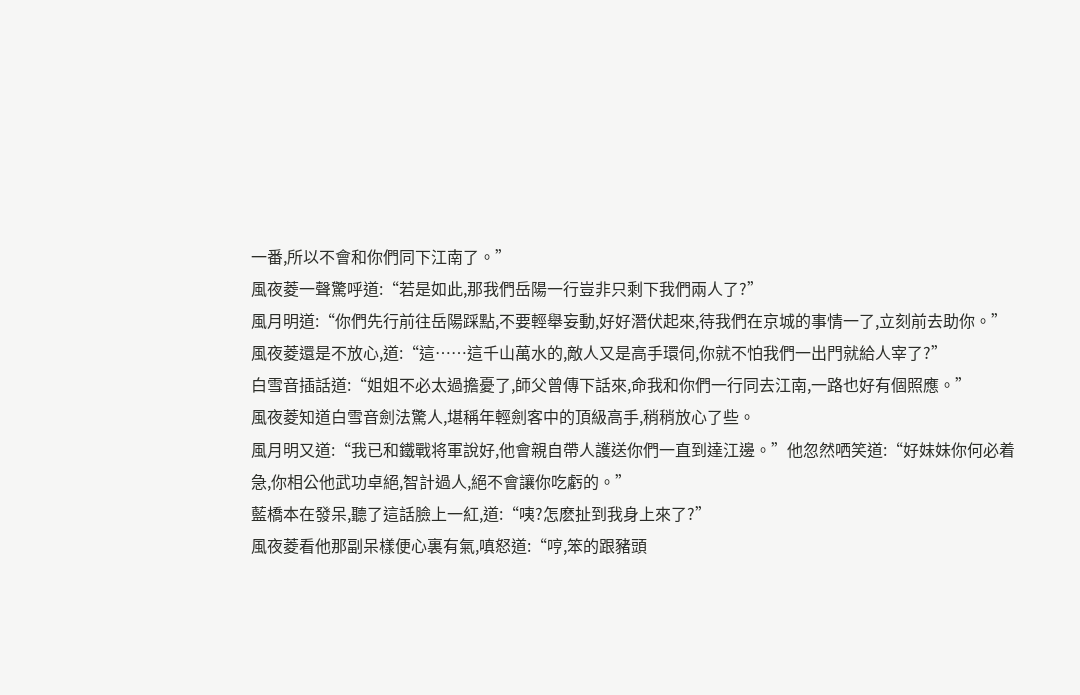一番,所以不會和你們同下江南了。”
風夜菱一聲驚呼道:“若是如此,那我們岳陽一行豈非只剩下我們兩人了?”
風月明道:“你們先行前往岳陽踩點,不要輕舉妄動,好好潛伏起來,待我們在京城的事情一了,立刻前去助你。”
風夜菱還是不放心,道:“這……這千山萬水的,敵人又是高手環伺,你就不怕我們一出門就給人宰了?”
白雪音插話道:“姐姐不必太過擔憂了,師父曾傳下話來,命我和你們一行同去江南,一路也好有個照應。”
風夜菱知道白雪音劍法驚人,堪稱年輕劍客中的頂級高手,稍稍放心了些。
風月明又道:“我已和鐵戰将軍說好,他會親自帶人護送你們一直到達江邊。”他忽然哂笑道:“好妹妹你何必着急,你相公他武功卓絕,智計過人,絕不會讓你吃虧的。”
藍橋本在發呆,聽了這話臉上一紅,道:“咦?怎麽扯到我身上來了?”
風夜菱看他那副呆樣便心裏有氣,嗔怒道:“哼,笨的跟豬頭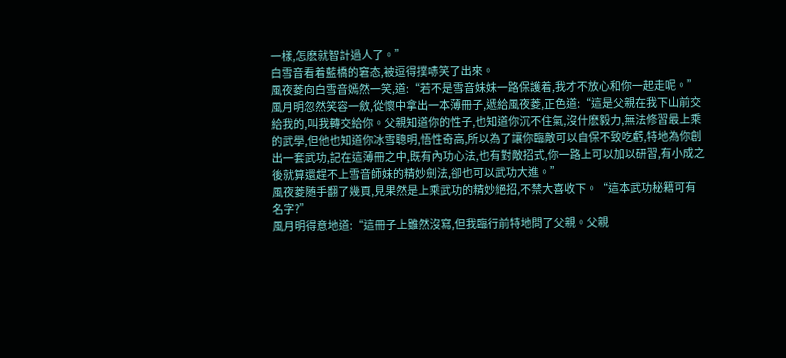一樣,怎麽就智計過人了。”
白雪音看着藍橋的窘态,被逗得撲哧笑了出來。
風夜菱向白雪音嫣然一笑,道:“若不是雪音妹妹一路保護着,我才不放心和你一起走呢。”
風月明忽然笑容一斂,從懷中拿出一本薄冊子,遞給風夜菱,正色道:“這是父親在我下山前交給我的,叫我轉交給你。父親知道你的性子,也知道你沉不住氣,沒什麽毅力,無法修習最上乘的武學,但他也知道你冰雪聰明,悟性奇高,所以為了讓你臨敵可以自保不致吃虧,特地為你創出一套武功,記在這薄冊之中,既有內功心法,也有對敵招式,你一路上可以加以研習,有小成之後就算還趕不上雪音師妹的精妙劍法,卻也可以武功大進。”
風夜菱随手翻了幾頁,見果然是上乘武功的精妙絕招,不禁大喜收下。“這本武功秘籍可有名字?”
風月明得意地道:“這冊子上雖然沒寫,但我臨行前特地問了父親。父親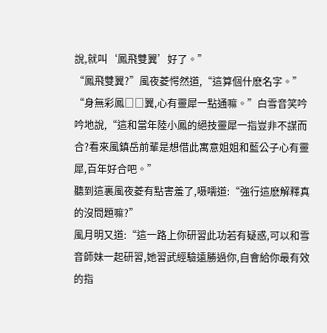說,就叫‘鳳飛雙翼’好了。”
“鳳飛雙翼?”風夜菱愕然道,“這算個什麽名字。”
“身無彩鳳□□翼,心有靈犀一點通嘛。”白雪音笑吟吟地說,“這和當年陸小鳳的絕技靈犀一指豈非不謀而合?看來風鎮岳前輩是想借此寓意姐姐和藍公子心有靈犀,百年好合吧。”
聽到這裏風夜菱有點害羞了,嗫嚅道:“強行這麽解釋真的沒問題嘛?”
風月明又道:“這一路上你研習此功若有疑惑,可以和雪音師妹一起研習,她習武經驗遠勝過你,自會給你最有效的指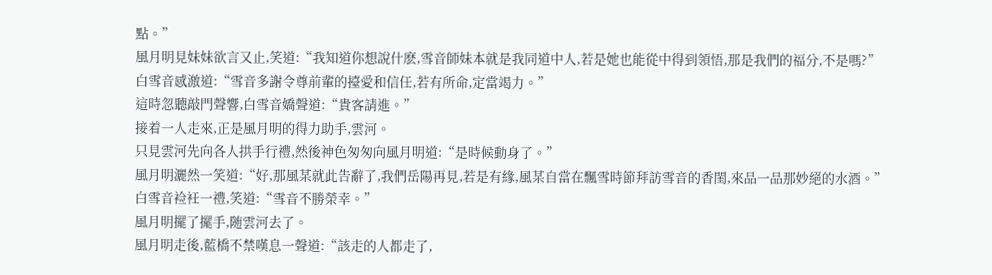點。”
風月明見妹妹欲言又止,笑道:“我知道你想說什麽,雪音師妹本就是我同道中人,若是她也能從中得到領悟,那是我們的福分,不是嗎?”
白雪音感激道:“雪音多謝令尊前輩的擡愛和信任,若有所命,定當竭力。”
這時忽聽敲門聲響,白雪音嬌聲道:“貴客請進。”
接着一人走來,正是風月明的得力助手,雲河。
只見雲河先向各人拱手行禮,然後神色匆匆向風月明道:“是時候動身了。”
風月明灑然一笑道:“好,那風某就此告辭了,我們岳陽再見,若是有緣,風某自當在飄雪時節拜訪雪音的香閨,來品一品那妙絕的水酒。”
白雪音裣衽一禮,笑道:“雪音不勝榮幸。”
風月明擺了擺手,随雲河去了。
風月明走後,藍橋不禁嘆息一聲道:“該走的人都走了,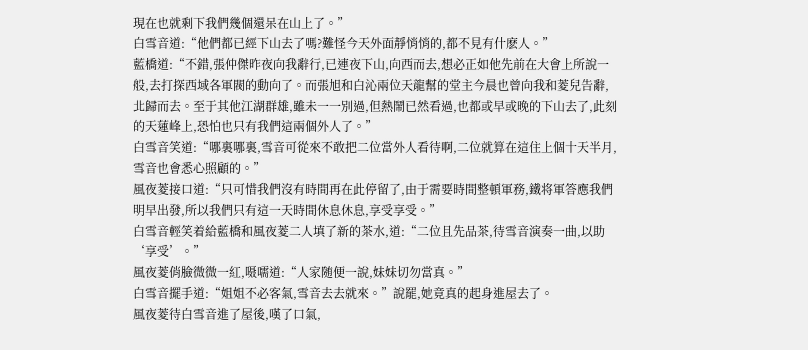現在也就剩下我們幾個還呆在山上了。”
白雪音道:“他們都已經下山去了嗎?難怪今天外面靜悄悄的,都不見有什麽人。”
藍橋道:“不錯,張仲傑昨夜向我辭行,已連夜下山,向西而去,想必正如他先前在大會上所說一般,去打探西域各軍閥的動向了。而張旭和白沁兩位天龍幫的堂主今晨也曾向我和菱兒告辭,北歸而去。至于其他江湖群雄,雖未一一別過,但熱鬧已然看過,也都或早或晚的下山去了,此刻的天蓮峰上,恐怕也只有我們這兩個外人了。”
白雪音笑道:“哪裏哪裏,雪音可從來不敢把二位當外人看待啊,二位就算在這住上個十天半月,雪音也會悉心照顧的。”
風夜菱接口道:“只可惜我們沒有時間再在此停留了,由于需要時間整頓軍務,鐵将軍答應我們明早出發,所以我們只有這一天時間休息休息,享受享受。”
白雪音輕笑着給藍橋和風夜菱二人填了新的茶水,道:“二位且先品茶,待雪音演奏一曲,以助‘享受’。”
風夜菱俏臉微微一紅,嗫嚅道:“人家随便一說,妹妹切勿當真。”
白雪音擺手道:“姐姐不必客氣,雪音去去就來。”說罷,她竟真的起身進屋去了。
風夜菱待白雪音進了屋後,嘆了口氣,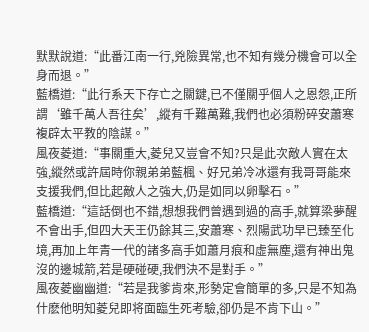默默說道:“此番江南一行,兇險異常,也不知有幾分機會可以全身而退。”
藍橋道:“此行系天下存亡之關鍵,已不僅關乎個人之恩怨,正所謂‘雖千萬人吾往矣’,縱有千難萬難,我們也必須粉碎安蕭寒複辟太平教的陰謀。”
風夜菱道:“事關重大,菱兒又豈會不知?只是此次敵人實在太強,縱然或許屆時你親弟弟藍楓、好兄弟冷冰還有我哥哥能來支援我們,但比起敵人之強大,仍是如同以卵擊石。”
藍橋道:“這話倒也不錯,想想我們曾遇到過的高手,就算梁夢醒不會出手,但四大天王仍餘其三,安蕭寒、烈陽武功早已臻至化境,再加上年青一代的諸多高手如蕭月痕和虛無塵,還有神出鬼沒的邊城箭,若是硬碰硬,我們決不是對手。”
風夜菱幽幽道:“若是我爹肯來,形勢定會簡單的多,只是不知為什麽他明知菱兒即将面臨生死考驗,卻仍是不肯下山。”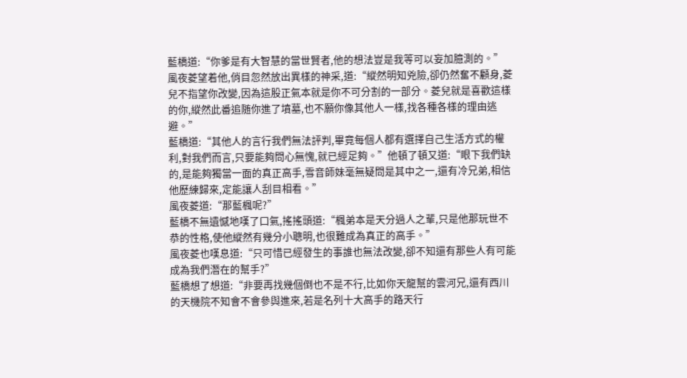藍橋道:“你爹是有大智慧的當世賢者,他的想法豈是我等可以妄加臆測的。”
風夜菱望着他,俏目忽然放出異樣的神采,道:“縱然明知兇險,卻仍然奮不顧身,菱兒不指望你改變,因為這股正氣本就是你不可分割的一部分。菱兒就是喜歡這樣的你,縱然此番追随你進了墳墓,也不願你像其他人一樣,找各種各樣的理由逃避。”
藍橋道:“其他人的言行我們無法評判,畢竟每個人都有選擇自己生活方式的權利,對我們而言,只要能夠問心無愧,就已經足夠。”他頓了頓又道:“眼下我們缺的,是能夠獨當一面的真正高手,雪音師妹毫無疑問是其中之一,還有冷兄弟,相信他歷練歸來,定能讓人刮目相看。”
風夜菱道:“那藍楓呢?”
藍橋不無遺憾地嘆了口氣,搖搖頭道:“楓弟本是天分過人之輩,只是他那玩世不恭的性格,使他縱然有幾分小聰明,也很難成為真正的高手。”
風夜菱也嘆息道:“只可惜已經發生的事誰也無法改變,卻不知還有那些人有可能成為我們潛在的幫手?”
藍橋想了想道:“非要再找幾個倒也不是不行,比如你天龍幫的雲河兄,還有西川的天機院不知會不會參與進來,若是名列十大高手的路天行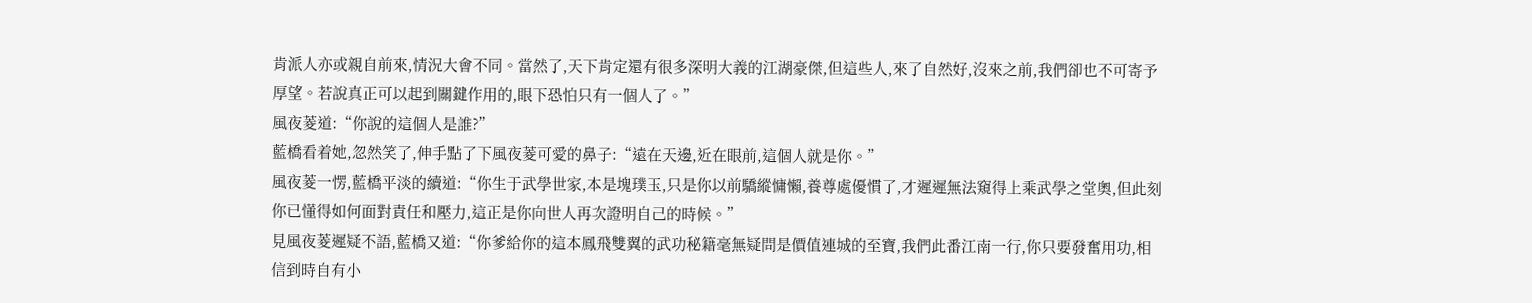肯派人亦或親自前來,情況大會不同。當然了,天下肯定還有很多深明大義的江湖豪傑,但這些人,來了自然好,沒來之前,我們卻也不可寄予厚望。若說真正可以起到關鍵作用的,眼下恐怕只有一個人了。”
風夜菱道:“你說的這個人是誰?”
藍橋看着她,忽然笑了,伸手點了下風夜菱可愛的鼻子:“遠在天邊,近在眼前,這個人就是你。”
風夜菱一愣,藍橋平淡的續道:“你生于武學世家,本是塊璞玉,只是你以前驕縱慵懶,養尊處優慣了,才遲遲無法窺得上乘武學之堂奧,但此刻你已懂得如何面對責任和壓力,這正是你向世人再次證明自己的時候。”
見風夜菱遲疑不語,藍橋又道:“你爹給你的這本鳳飛雙翼的武功秘籍毫無疑問是價值連城的至寶,我們此番江南一行,你只要發奮用功,相信到時自有小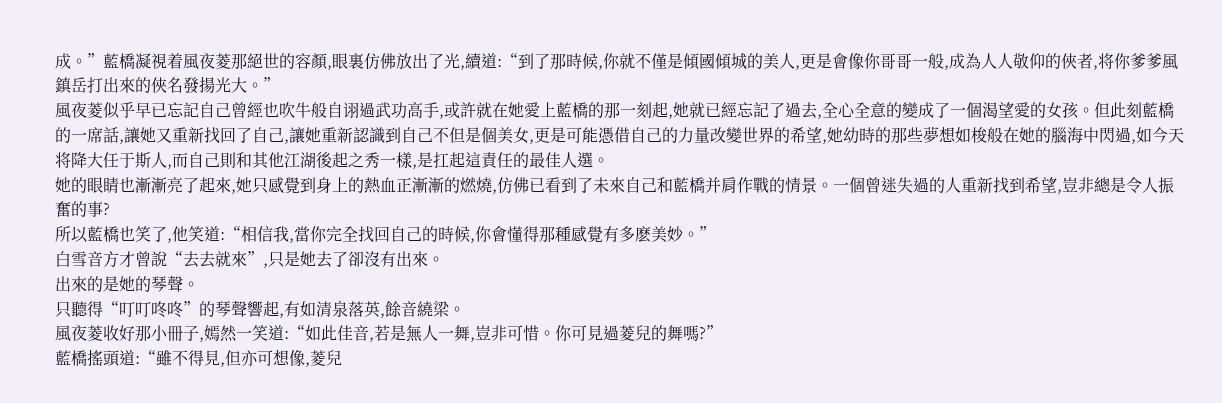成。”藍橋凝視着風夜菱那絕世的容顏,眼裏仿佛放出了光,續道:“到了那時候,你就不僅是傾國傾城的美人,更是會像你哥哥一般,成為人人敬仰的俠者,将你爹爹風鎮岳打出來的俠名發揚光大。”
風夜菱似乎早已忘記自己曾經也吹牛般自诩過武功高手,或許就在她愛上藍橋的那一刻起,她就已經忘記了過去,全心全意的變成了一個渴望愛的女孩。但此刻藍橋的一席話,讓她又重新找回了自己,讓她重新認識到自己不但是個美女,更是可能憑借自己的力量改變世界的希望,她幼時的那些夢想如梭般在她的腦海中閃過,如今天将降大任于斯人,而自己則和其他江湖後起之秀一樣,是扛起這責任的最佳人選。
她的眼睛也漸漸亮了起來,她只感覺到身上的熱血正漸漸的燃燒,仿佛已看到了未來自己和藍橋并肩作戰的情景。一個曾迷失過的人重新找到希望,豈非總是令人振奮的事?
所以藍橋也笑了,他笑道:“相信我,當你完全找回自己的時候,你會懂得那種感覺有多麽美妙。”
白雪音方才曾說“去去就來”,只是她去了卻沒有出來。
出來的是她的琴聲。
只聽得“叮叮咚咚”的琴聲響起,有如清泉落英,餘音繞梁。
風夜菱收好那小冊子,嫣然一笑道:“如此佳音,若是無人一舞,豈非可惜。你可見過菱兒的舞嗎?”
藍橋搖頭道:“雖不得見,但亦可想像,菱兒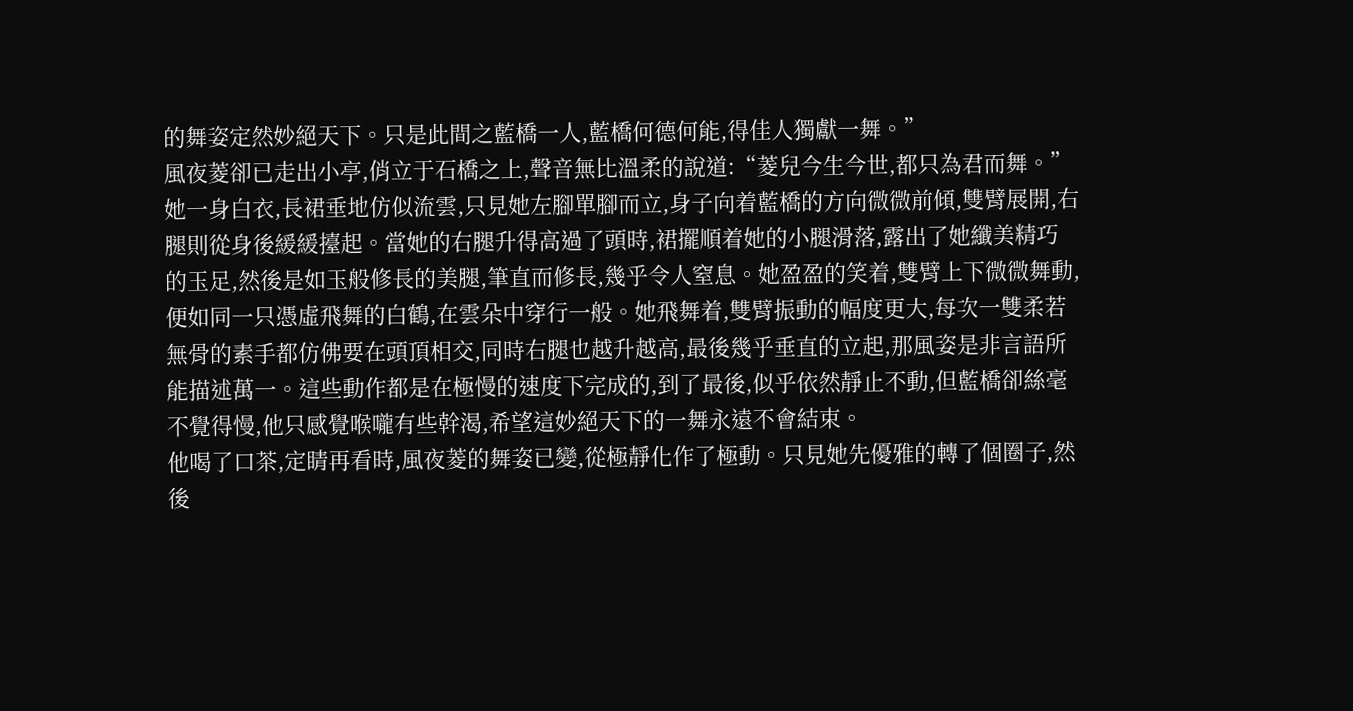的舞姿定然妙絕天下。只是此間之藍橋一人,藍橋何德何能,得佳人獨獻一舞。”
風夜菱卻已走出小亭,俏立于石橋之上,聲音無比溫柔的說道:“菱兒今生今世,都只為君而舞。”
她一身白衣,長裙垂地仿似流雲,只見她左腳單腳而立,身子向着藍橋的方向微微前傾,雙臂展開,右腿則從身後緩緩擡起。當她的右腿升得高過了頭時,裙擺順着她的小腿滑落,露出了她纖美精巧的玉足,然後是如玉般修長的美腿,筆直而修長,幾乎令人窒息。她盈盈的笑着,雙臂上下微微舞動,便如同一只憑虛飛舞的白鶴,在雲朵中穿行一般。她飛舞着,雙臂振動的幅度更大,每次一雙柔若無骨的素手都仿佛要在頭頂相交,同時右腿也越升越高,最後幾乎垂直的立起,那風姿是非言語所能描述萬一。這些動作都是在極慢的速度下完成的,到了最後,似乎依然靜止不動,但藍橋卻絲毫不覺得慢,他只感覺喉嚨有些幹渴,希望這妙絕天下的一舞永遠不會結束。
他喝了口茶,定睛再看時,風夜菱的舞姿已變,從極靜化作了極動。只見她先優雅的轉了個圈子,然後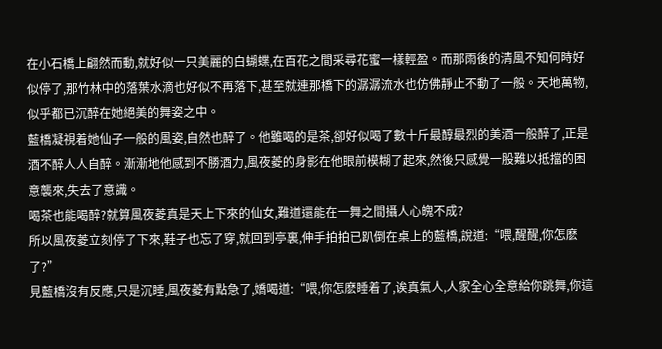在小石橋上翩然而動,就好似一只美麗的白蝴蝶,在百花之間采尋花蜜一樣輕盈。而那雨後的清風不知何時好似停了,那竹林中的落葉水滴也好似不再落下,甚至就連那橋下的潺潺流水也仿佛靜止不動了一般。天地萬物,似乎都已沉醉在她絕美的舞姿之中。
藍橋凝視着她仙子一般的風姿,自然也醉了。他雖喝的是茶,卻好似喝了數十斤最醇最烈的美酒一般醉了,正是酒不醉人人自醉。漸漸地他感到不勝酒力,風夜菱的身影在他眼前模糊了起來,然後只感覺一股難以抵擋的困意襲來,失去了意識。
喝茶也能喝醉?就算風夜菱真是天上下來的仙女,難道還能在一舞之間攝人心魄不成?
所以風夜菱立刻停了下來,鞋子也忘了穿,就回到亭裏,伸手拍拍已趴倒在桌上的藍橋,說道:“喂,醒醒,你怎麽了?”
見藍橋沒有反應,只是沉睡,風夜菱有點急了,嬌喝道:“喂,你怎麽睡着了,诶真氣人,人家全心全意給你跳舞,你這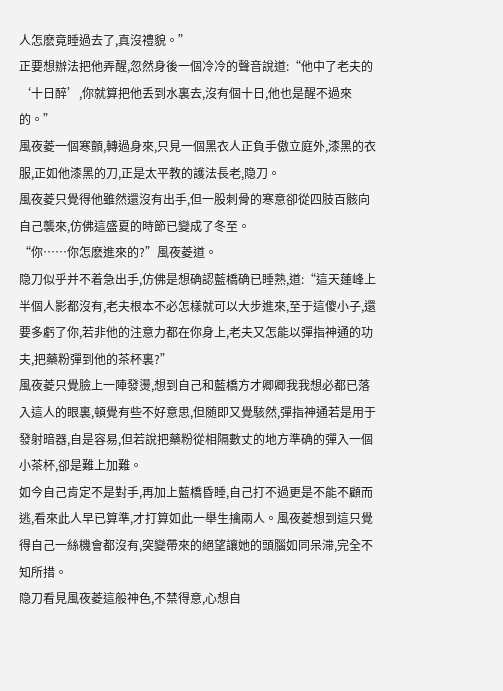人怎麽竟睡過去了,真沒禮貌。”
正要想辦法把他弄醒,忽然身後一個冷冷的聲音說道:“他中了老夫的‘十日醉’,你就算把他丢到水裏去,沒有個十日,他也是醒不過來的。”
風夜菱一個寒顫,轉過身來,只見一個黑衣人正負手傲立庭外,漆黑的衣服,正如他漆黑的刀,正是太平教的護法長老,隐刀。
風夜菱只覺得他雖然還沒有出手,但一股刺骨的寒意卻從四肢百骸向自己襲來,仿佛這盛夏的時節已變成了冬至。
“你……你怎麽進來的?”風夜菱道。
隐刀似乎并不着急出手,仿佛是想确認藍橋确已睡熟,道:“這天蓮峰上半個人影都沒有,老夫根本不必怎樣就可以大步進來,至于這傻小子,還要多虧了你,若非他的注意力都在你身上,老夫又怎能以彈指神通的功夫,把藥粉彈到他的茶杯裏?”
風夜菱只覺臉上一陣發燙,想到自己和藍橋方才卿卿我我想必都已落入這人的眼裏,頓覺有些不好意思,但随即又覺駭然,彈指神通若是用于發射暗器,自是容易,但若說把藥粉從相隔數丈的地方準确的彈入一個小茶杯,卻是難上加難。
如今自己肯定不是對手,再加上藍橋昏睡,自己打不過更是不能不顧而逃,看來此人早已算準,才打算如此一舉生擒兩人。風夜菱想到這只覺得自己一絲機會都沒有,突變帶來的絕望讓她的頭腦如同呆滞,完全不知所措。
隐刀看見風夜菱這般神色,不禁得意,心想自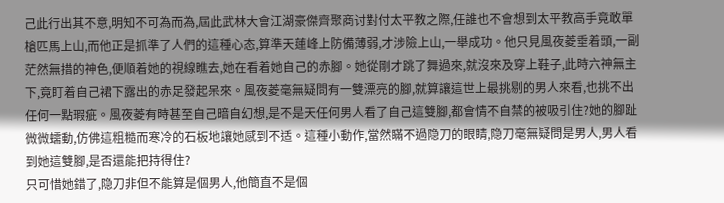己此行出其不意,明知不可為而為,屆此武林大會江湖豪傑齊聚商讨對付太平教之際,任誰也不會想到太平教高手竟敢單槍匹馬上山,而他正是抓準了人們的這種心态,算準天蓮峰上防備薄弱,才涉險上山,一舉成功。他只見風夜菱垂着頭,一副茫然無措的神色,便順着她的視線瞧去,她在看着她自己的赤腳。她從剛才跳了舞過來,就沒來及穿上鞋子,此時六神無主下,竟盯着自己裙下露出的赤足發起呆來。風夜菱毫無疑問有一雙漂亮的腳,就算讓這世上最挑剔的男人來看,也挑不出任何一點瑕疵。風夜菱有時甚至自己暗自幻想,是不是天任何男人看了自己這雙腳,都會情不自禁的被吸引住?她的腳趾微微蠕動,仿佛這粗糙而寒冷的石板地讓她感到不适。這種小動作,當然瞞不過隐刀的眼睛,隐刀毫無疑問是男人,男人看到她這雙腳,是否還能把持得住?
只可惜她錯了,隐刀非但不能算是個男人,他簡直不是個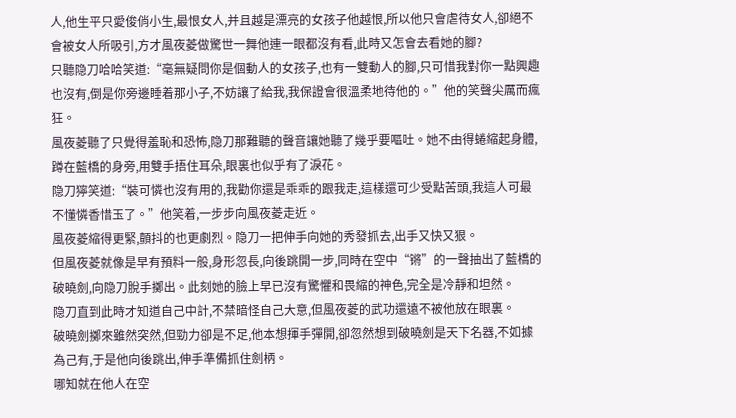人,他生平只愛俊俏小生,最恨女人,并且越是漂亮的女孩子他越恨,所以他只會虐待女人,卻絕不會被女人所吸引,方才風夜菱做驚世一舞他連一眼都沒有看,此時又怎會去看她的腳?
只聽隐刀哈哈笑道:“毫無疑問你是個動人的女孩子,也有一雙動人的腳,只可惜我對你一點興趣也沒有,倒是你旁邊睡着那小子,不妨讓了給我,我保證會很溫柔地待他的。”他的笑聲尖厲而瘋狂。
風夜菱聽了只覺得羞恥和恐怖,隐刀那難聽的聲音讓她聽了幾乎要嘔吐。她不由得蜷縮起身體,蹲在藍橋的身旁,用雙手捂住耳朵,眼裏也似乎有了淚花。
隐刀獰笑道:“裝可憐也沒有用的,我勸你還是乖乖的跟我走,這樣還可少受點苦頭,我這人可最不懂憐香惜玉了。”他笑着,一步步向風夜菱走近。
風夜菱縮得更緊,顫抖的也更劇烈。隐刀一把伸手向她的秀發抓去,出手又快又狠。
但風夜菱就像是早有預料一般,身形忽長,向後跳開一步,同時在空中“锵”的一聲抽出了藍橋的破曉劍,向隐刀脫手擲出。此刻她的臉上早已沒有驚懼和畏縮的神色,完全是冷靜和坦然。
隐刀直到此時才知道自己中計,不禁暗怪自己大意,但風夜菱的武功還遠不被他放在眼裏。
破曉劍擲來雖然突然,但勁力卻是不足,他本想揮手彈開,卻忽然想到破曉劍是天下名器,不如據為己有,于是他向後跳出,伸手準備抓住劍柄。
哪知就在他人在空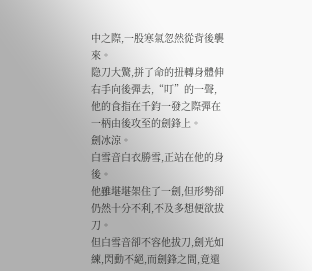中之際,一股寒氣忽然從背後襲來。
隐刀大驚,拼了命的扭轉身體伸右手向後彈去,“叮”的一聲,他的食指在千鈞一發之際彈在一柄由後攻至的劍鋒上。
劍冰涼。
白雪音白衣勝雪,正站在他的身後。
他雖堪堪架住了一劍,但形勢卻仍然十分不利,不及多想便欲拔刀。
但白雪音卻不容他拔刀,劍光如練,閃動不絕,而劍鋒之間,竟還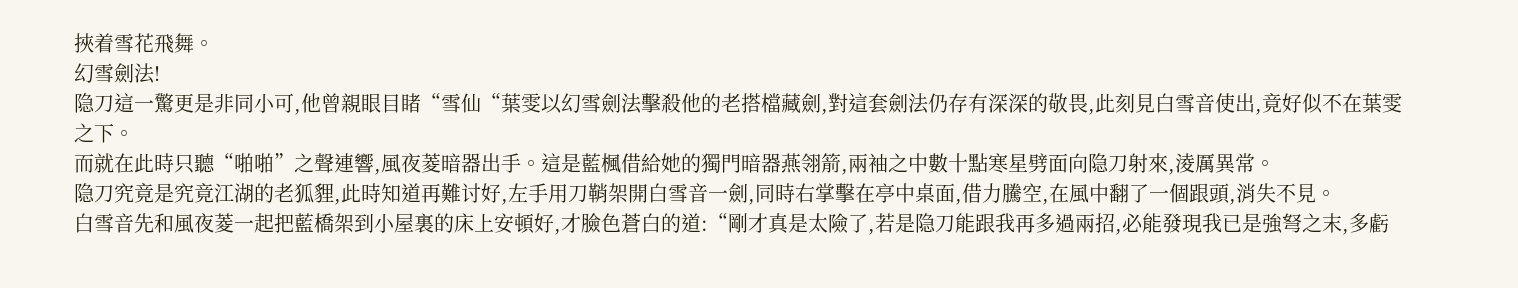挾着雪花飛舞。
幻雪劍法!
隐刀這一驚更是非同小可,他曾親眼目睹“雪仙“葉雯以幻雪劍法擊殺他的老搭檔藏劍,對這套劍法仍存有深深的敬畏,此刻見白雪音使出,竟好似不在葉雯之下。
而就在此時只聽“啪啪”之聲連響,風夜菱暗器出手。這是藍楓借給她的獨門暗器燕翎箭,兩袖之中數十點寒星劈面向隐刀射來,淩厲異常。
隐刀究竟是究竟江湖的老狐貍,此時知道再難讨好,左手用刀鞘架開白雪音一劍,同時右掌擊在亭中桌面,借力騰空,在風中翻了一個跟頭,消失不見。
白雪音先和風夜菱一起把藍橋架到小屋裏的床上安頓好,才臉色蒼白的道:“剛才真是太險了,若是隐刀能跟我再多過兩招,必能發現我已是強弩之末,多虧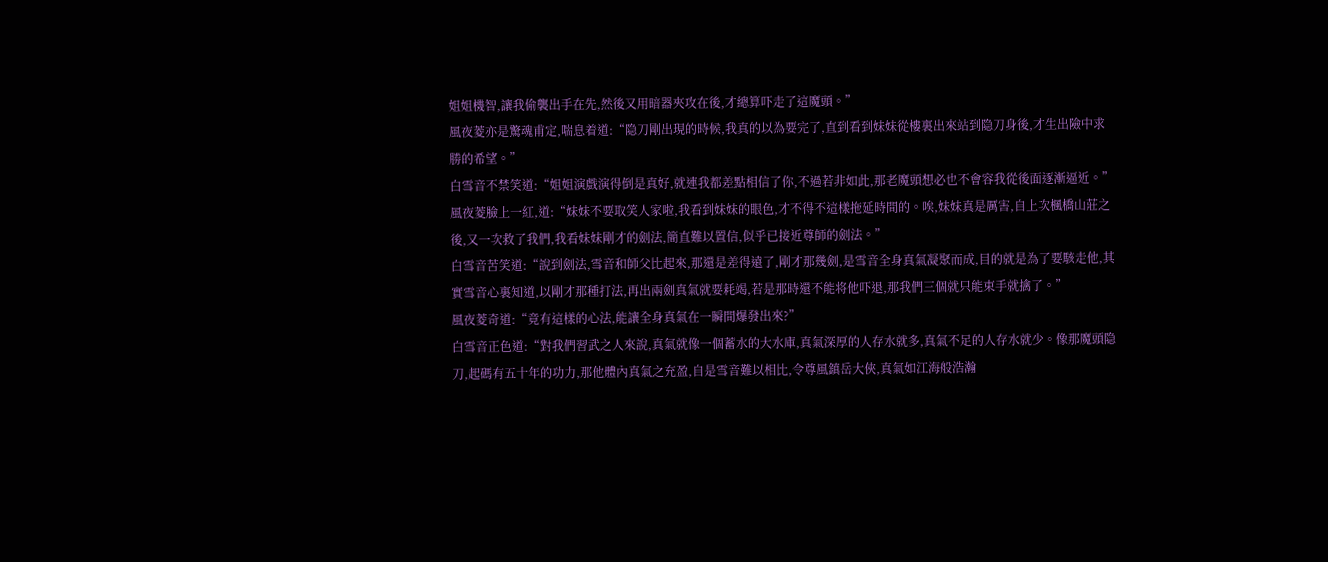姐姐機智,讓我偷襲出手在先,然後又用暗器夾攻在後,才總算吓走了這魔頭。”
風夜菱亦是驚魂甫定,喘息着道:“隐刀剛出現的時候,我真的以為要完了,直到看到妹妹從樓裏出來站到隐刀身後,才生出險中求勝的希望。”
白雪音不禁笑道:“姐姐演戲演得倒是真好,就連我都差點相信了你,不過若非如此,那老魔頭想必也不會容我從後面逐漸逼近。”
風夜菱臉上一紅,道:“妹妹不要取笑人家啦,我看到妹妹的眼色,才不得不這樣拖延時間的。唉,妹妹真是厲害,自上次楓橋山莊之後,又一次救了我們,我看妹妹剛才的劍法,簡直難以置信,似乎已接近尊師的劍法。”
白雪音苦笑道:“說到劍法,雪音和師父比起來,那還是差得遠了,剛才那幾劍,是雪音全身真氣凝聚而成,目的就是為了要駭走他,其實雪音心裏知道,以剛才那種打法,再出兩劍真氣就要耗竭,若是那時還不能将他吓退,那我們三個就只能束手就擒了。”
風夜菱奇道:“竟有這樣的心法,能讓全身真氣在一瞬間爆發出來?”
白雪音正色道:“對我們習武之人來說,真氣就像一個蓄水的大水庫,真氣深厚的人存水就多,真氣不足的人存水就少。像那魔頭隐刀,起碼有五十年的功力,那他體內真氣之充盈,自是雪音難以相比,令尊風鎮岳大俠,真氣如江海般浩瀚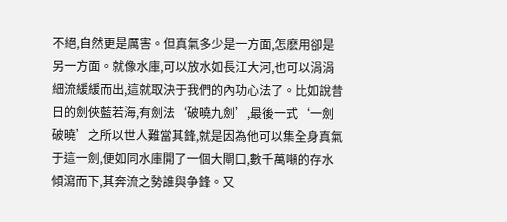不絕,自然更是厲害。但真氣多少是一方面,怎麽用卻是另一方面。就像水庫,可以放水如長江大河,也可以涓涓細流緩緩而出,這就取決于我們的內功心法了。比如說昔日的劍俠藍若海,有劍法‘破曉九劍’,最後一式‘一劍破曉’之所以世人難當其鋒,就是因為他可以集全身真氣于這一劍,便如同水庫開了一個大閘口,數千萬噸的存水傾瀉而下,其奔流之勢誰與争鋒。又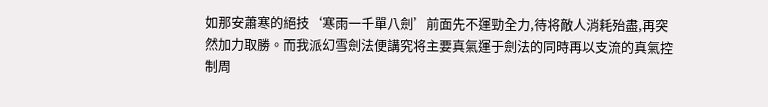如那安蕭寒的絕技‘寒雨一千單八劍’前面先不運勁全力,待将敵人消耗殆盡,再突然加力取勝。而我派幻雪劍法便講究将主要真氣運于劍法的同時再以支流的真氣控制周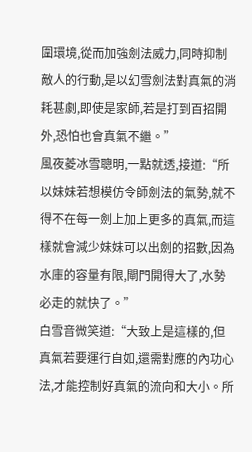圍環境,從而加強劍法威力,同時抑制敵人的行動,是以幻雪劍法對真氣的消耗甚劇,即使是家師,若是打到百招開外,恐怕也會真氣不繼。”
風夜菱冰雪聰明,一點就透,接道:“所以妹妹若想模仿令師劍法的氣勢,就不得不在每一劍上加上更多的真氣,而這樣就會減少妹妹可以出劍的招數,因為水庫的容量有限,閘門開得大了,水勢必走的就快了。”
白雪音微笑道:“大致上是這樣的,但真氣若要運行自如,還需對應的內功心法,才能控制好真氣的流向和大小。所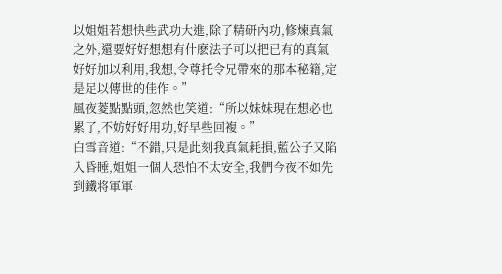以姐姐若想快些武功大進,除了精研內功,修煉真氣之外,還要好好想想有什麽法子可以把已有的真氣好好加以利用,我想,令尊托令兄帶來的那本秘籍,定是足以傳世的佳作。”
風夜菱點點頭,忽然也笑道:“所以妹妹現在想必也累了,不妨好好用功,好早些回複。”
白雪音道:“不錯,只是此刻我真氣耗損,藍公子又陷入昏睡,姐姐一個人恐怕不太安全,我們今夜不如先到鐵将軍軍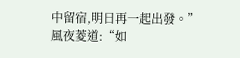中留宿,明日再一起出發。”
風夜菱道:“如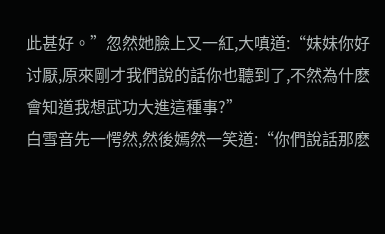此甚好。”忽然她臉上又一紅,大嗔道:“妹妹你好讨厭,原來剛才我們說的話你也聽到了,不然為什麽會知道我想武功大進這種事?”
白雪音先一愕然,然後嫣然一笑道:“你們說話那麽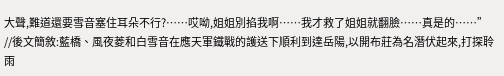大聲,難道還要雪音塞住耳朵不行?……哎呦,姐姐別掐我啊……我才救了姐姐就翻臉……真是的……”
//後文簡敘:藍橋、風夜菱和白雪音在應天軍鐵戰的護送下順利到達岳陽,以開布莊為名潛伏起來,打探聆雨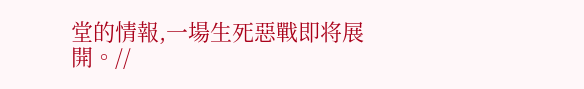堂的情報,一場生死惡戰即将展開。//